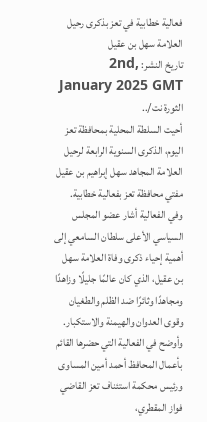فعالية خطابية في تعز بذكرى رحيل العلامة سهل بن عقيل
تاريخ النشر: 2nd, January 2025 GMT
الثورة نت/..
أحيت السلطة المحلية بمحافظة تعز اليوم، الذكرى السنوية الرابعة لرحيل العلامة المجاهد سهل إبراهيم بن عقيل مفتي محافظة تعز بفعالية خطابية.
وفي الفعالية أشار عضو المجلس السياسي الأعلى سلطان السامعي إلى أهمية إحياء ذكرى وفاة العلامة سهل بن عقيل، الذي كان عالمًا جليلًا وزاهدًا ومجاهدًا وثائرًا ضد الظلم والطغيان وقوى العدوان والهيمنة والاستكبار.
وأوضح في الفعالية التي حضرها القائم بأعمال المحافظ أحمد أمين المساوى ورئيس محكمة استئناف تعز القاضي فواز المقطري،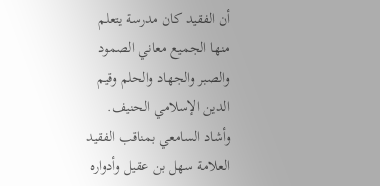أن الفقيد كان مدرسة يتعلم منها الجميع معاني الصمود والصبر والجهاد والحلم وقيم الدين الإسلامي الحنيف.
وأشاد السامعي بمناقب الفقيد العلامة سهل بن عقيل وأدواره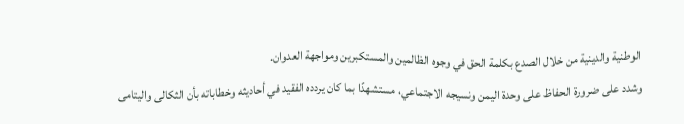الوطنية والدينية من خلال الصدع بكلمة الحق في وجوه الظالمين والمستكبرين ومواجهة العدوان.
وشدد على ضرورة الحفاظ على وحدة اليمن ونسيجه الاجتماعي، مستشهدًا بما كان يردده الفقيد في أحاديثه وخطاباته بأن الثكالى واليتامى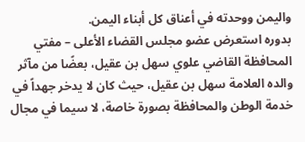واليمن ووحدته في أعناق كل أبناء اليمن.
بدوره استعرض عضو مجلس القضاء الأعلى – مفتي المحافظة القاضي علوي سهل بن عقيل، بعضًا من مآثر والده العلامة سهل بن عقيل، حيث كان لا يدخر جهداً في خدمة الوطن والمحافظة بصورة خاصة، لا سيما في مجال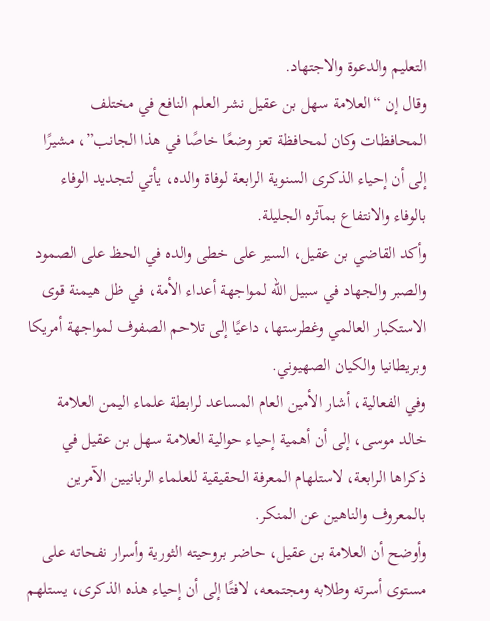التعليم والدعوة والاجتهاد.
وقال إن “العلامة سهل بن عقيل نشر العلم النافع في مختلف المحافظات وكان لمحافظة تعز وضعًا خاصًا في هذا الجانب”، مشيرًا إلى أن إحياء الذكرى السنوية الرابعة لوفاة والده، يأتي لتجديد الوفاء بالوفاء والانتفاع بمآثره الجليلة.
وأكد القاضي بن عقيل، السير على خطى والده في الحظ على الصمود والصبر والجهاد في سبيل الله لمواجهة أعداء الأمة، في ظل هيمنة قوى الاستكبار العالمي وغطرستها، داعيًا إلى تلاحم الصفوف لمواجهة أمريكا وبريطانيا والكيان الصهيوني.
وفي الفعالية، أشار الأمين العام المساعد لرابطة علماء اليمن العلامة خالد موسى، إلى أن أهمية إحياء حوالية العلامة سهل بن عقيل في ذكراها الرابعة، لاستلهام المعرفة الحقيقية للعلماء الربانيين الآمرين بالمعروف والناهين عن المنكر.
وأوضح أن العلامة بن عقيل، حاضر بروحيته الثورية وأسرار نفحاته على مستوى أسرته وطلابه ومجتمعه، لافتًا إلى أن إحياء هذه الذكرى، يستلهم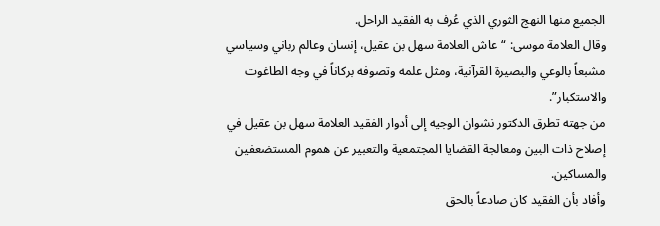الجميع منها النهج الثوري الذي عُرف به الفقيد الراحل.
وقال العلامة موسى: “عاش العلامة سهل بن عقيل، إنسان وعالم رباني وسياسي مشبعاً بالوعي والبصيرة القرآنية، ومثل علمه وتصوفه بركاناً في وجه الطاغوت والاستكبار”.
من جهته تطرق الدكتور نشوان الوجيه إلى أدوار الفقيد العلامة سهل بن عقيل في إصلاح ذات البين ومعالجة القضايا المجتمعية والتعبير عن هموم المستضعفين والمساكين.
وأفاد بأن الفقيد كان صادعاً بالحق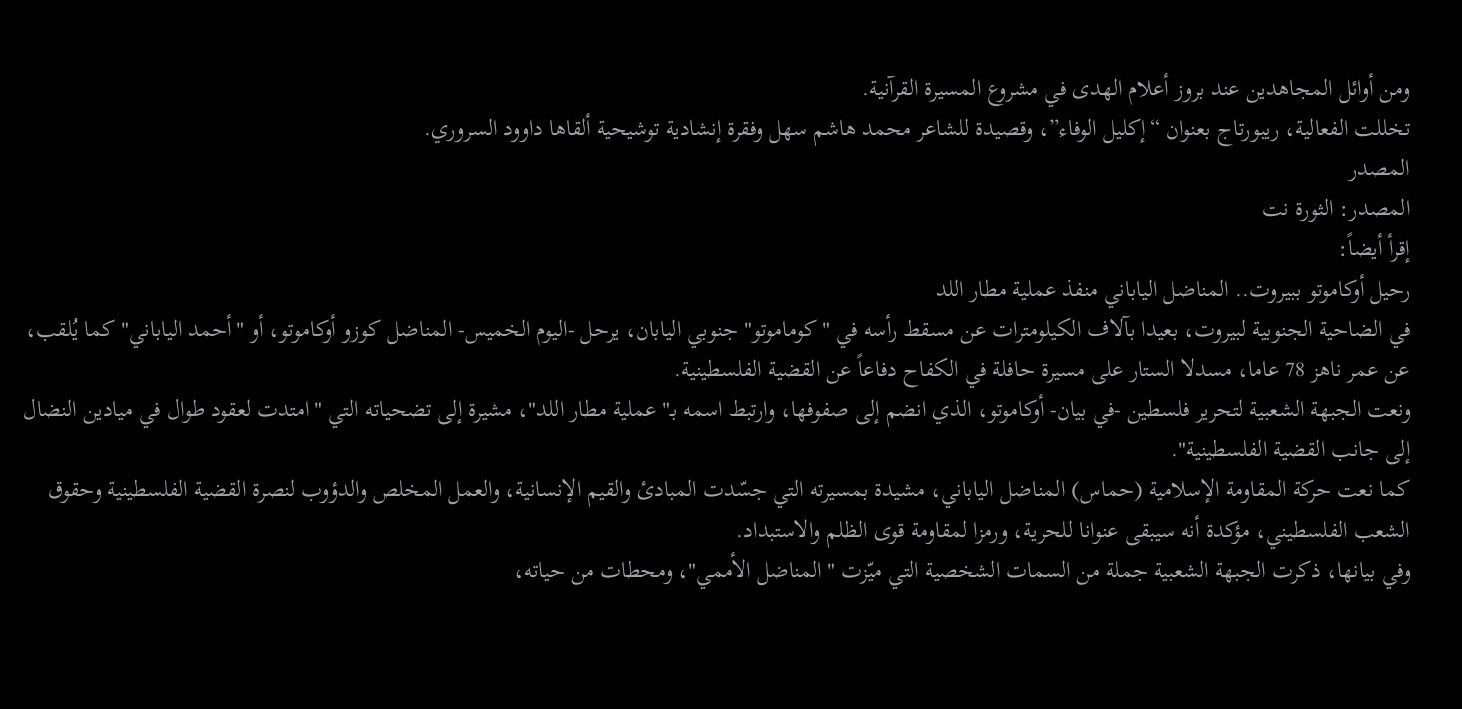ومن أوائل المجاهدين عند بروز أعلام الهدى في مشروع المسيرة القرآنية.
تخللت الفعالية، ريبورتاج بعنوان “إكليل الوفاء”، وقصيدة للشاعر محمد هاشم سهل وفقرة إنشادية توشيحية ألقاها داوود السروري.
المصدر
المصدر: الثورة نت
إقرأ أيضاً:
رحيل أوكاموتو ببيروت.. المناضل الياباني منفذ عملية مطار اللد
في الضاحية الجنوبية لبيروت، بعيدا بآلاف الكيلومترات عن مسقط رأسه في "كوماموتو" جنوبي اليابان، يرحل -اليوم الخميس- المناضل كوزو أوكاموتو، أو "أحمد الياباني" كما يُلقب، عن عمر ناهز 78 عاما، مسدلا الستار على مسيرة حافلة في الكفاح دفاعاً عن القضية الفلسطينية.
ونعت الجبهة الشعبية لتحرير فلسطين -في بيان- أوكاموتو، الذي انضم إلى صفوفها، وارتبط اسمه بـ"عملية مطار اللد"، مشيرة إلى تضحياته التي "امتدت لعقود طوال في ميادين النضال إلى جانب القضية الفلسطينية".
كما نعت حركة المقاومة الإسلامية (حماس) المناضل الياباني، مشيدة بمسيرته التي جسّدت المبادئ والقيم الإنسانية، والعمل المخلص والدؤوب لنصرة القضية الفلسطينية وحقوق الشعب الفلسطيني، مؤكدة أنه سيبقى عنوانا للحرية، ورمزا لمقاومة قوى الظلم والاستبداد.
وفي بيانها، ذكرت الجبهة الشعبية جملة من السمات الشخصية التي ميّزت "المناضل الأممي"، ومحطات من حياته،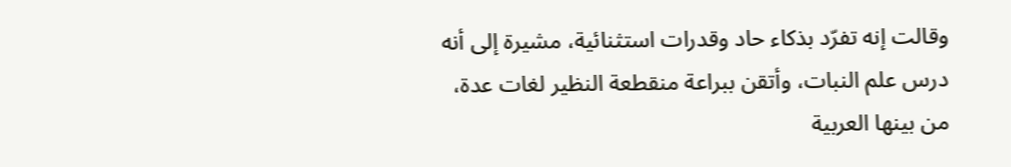وقالت إنه تفرّد بذكاء حاد وقدرات استثنائية، مشيرة إلى أنه درس علم النبات، وأتقن ببراعة منقطعة النظير لغات عدة، من بينها العربية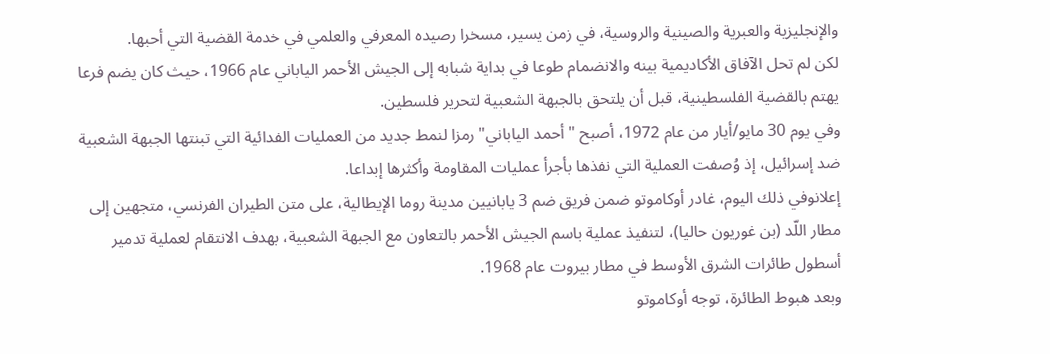والإنجليزية والعبرية والصينية والروسية، في زمن يسير، مسخرا رصيده المعرفي والعلمي في خدمة القضية التي أحبها.
لكن لم تحل الآفاق الأكاديمية بينه والانضمام طوعا في بداية شبابه إلى الجيش الأحمر الياباني عام 1966، حيث كان يضم فرعا يهتم بالقضية الفلسطينية، قبل أن يلتحق بالجبهة الشعبية لتحرير فلسطين.
وفي يوم 30 مايو/أيار من عام 1972، أصبح "أحمد الياباني" رمزا لنمط جديد من العمليات الفدائية التي تبنتها الجبهة الشعبية ضد إسرائيل، إذ وُصفت العملية التي نفذها بأجرأ عمليات المقاومة وأكثرها إبداعا.
إعلانوفي ذلك اليوم، غادر أوكاموتو ضمن فريق ضم 3 يابانيين مدينة روما الإيطالية، على متن الطيران الفرنسي، متجهين إلى مطار اللّد (بن غوريون حاليا)، لتنفيذ عملية باسم الجيش الأحمر بالتعاون مع الجبهة الشعبية، بهدف الانتقام لعملية تدمير أسطول طائرات الشرق الأوسط في مطار بيروت عام 1968.
وبعد هبوط الطائرة، توجه أوكاموتو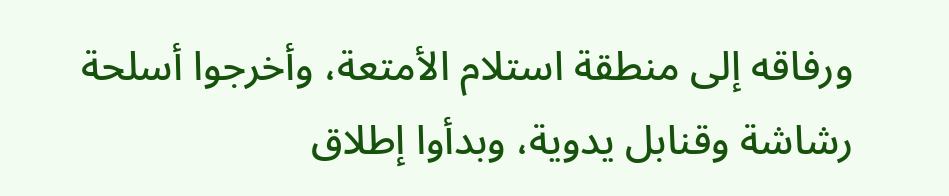ورفاقه إلى منطقة استلام الأمتعة، وأخرجوا أسلحة رشاشة وقنابل يدوية، وبدأوا إطلاق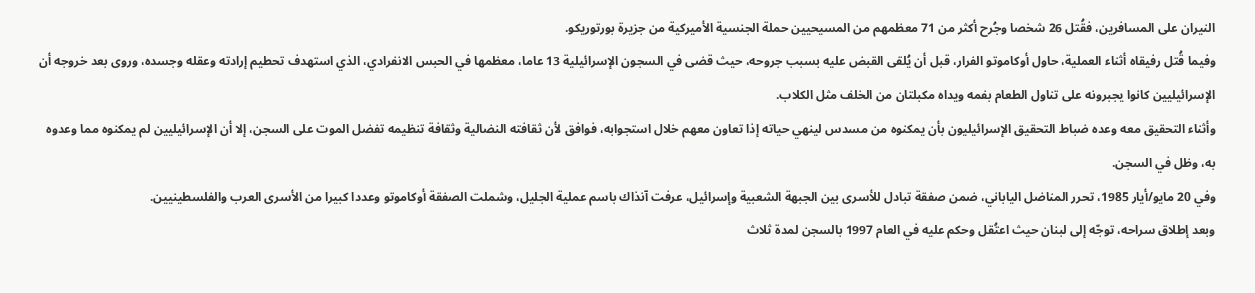النيران على المسافرين، فقُتل 26 شخصا وجُرح أكثر من 71 معظمهم من المسيحيين حملة الجنسية الأميركية من جزيرة بورتوريكو.
وفيما قُتل رفيقاه أثناء العملية، حاول أوكاموتو الفرار، قبل أن يُلقى القبض عليه بسبب جروحه، حيث قضى في السجون الإسرائيلية 13 عاما، معظمها في الحبس الانفرادي، الذي استهدف تحطيم إرادته وعقله وجسده، وروى بعد خروجه أن الإسرائيليين كانوا يجبرونه على تناول الطعام بفمه ويداه مكبلتان من الخلف مثل الكلاب.
وأثناء التحقيق معه وعده ضباط التحقيق الإسرائيليون بأن يمكنوه من مسدس لينهي حياته إذا تعاون معهم خلال استجوابه، فوافق لأن ثقافته النضالية وثقافة تنظيمه تفضل الموت على السجن، إلا أن الإسرائيليين لم يمكنوه مما وعدوه به، وظل في السجن.
وفي 20 مايو/أيار 1985، تحرر المناضل الياباني، ضمن صفقة تبادل للأسرى بين الجبهة الشعبية وإسرائيل، عرفت آنذاك باسم عملية الجليل، وشملت الصفقة أوكاموتو وعددا كبيرا من الأسرى العرب والفلسطينيين.
وبعد إطلاق سراحه، توجّه إلى لبنان حيث اعتُقل وحكم عليه في العام 1997 بالسجن لمدة ثلاث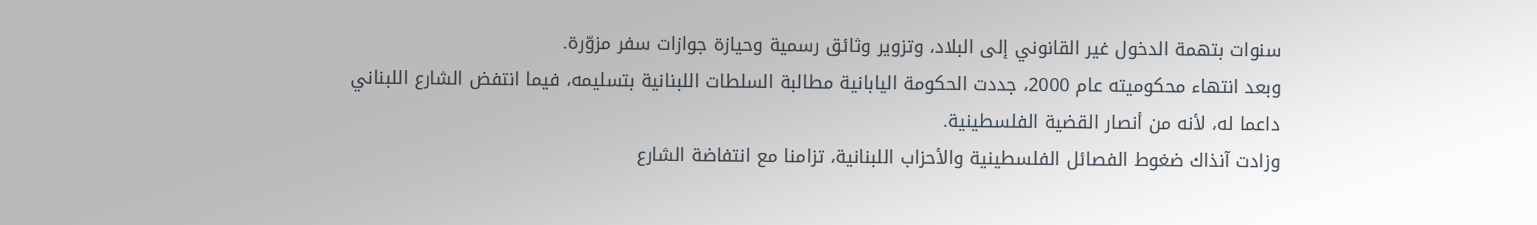سنوات بتهمة الدخول غير القانوني إلى البلاد، وتزوير وثائق رسمية وحيازة جوازات سفر مزوّرة.
وبعد انتهاء محكوميته عام 2000، جددت الحكومة اليابانية مطالبة السلطات اللبنانية بتسليمه، فيما انتفض الشارع اللبناني داعما له، لأنه من أنصار القضية الفلسطينية.
وزادت آنذاك ضغوط الفصائل الفلسطينية والأحزاب اللبنانية، تزامنا مع انتفاضة الشارع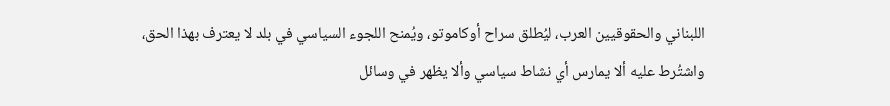اللبناني والحقوقيين العرب، ليُطلق سراح أوكاموتو، ويُمنح اللجوء السياسي في بلد لا يعترف بهذا الحق، واشتُرط عليه ألا يمارس أي نشاط سياسي وألا يظهر في وسائل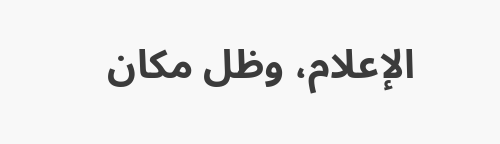الإعلام، وظل مكان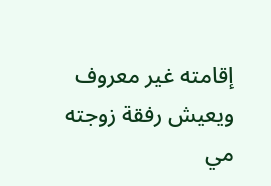إقامته غير معروف ويعيش رفقة زوجته مي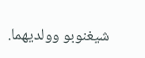شيغنوبو وولديهما.